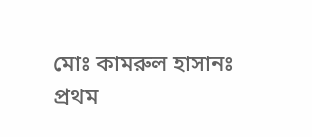মোঃ কামরুল হাসানঃ
প্রথম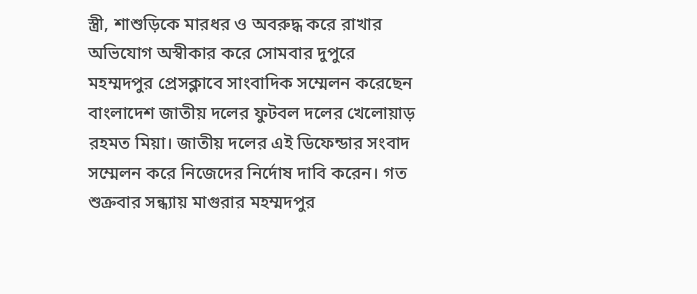স্ত্রী, শাশুড়িকে মারধর ও অবরুদ্ধ করে রাখার অভিযোগ অস্বীকার করে সোমবার দুপুরে মহম্মদপুর প্রেসক্লাবে সাংবাদিক সম্মেলন করেছেন বাংলাদেশ জাতীয় দলের ফুটবল দলের খেলোয়াড় রহমত মিয়া। জাতীয় দলের এই ডিফেন্ডার সংবাদ সম্মেলন করে নিজেদের নির্দোষ দাবি করেন। গত শুক্রবার সন্ধ্যায় মাগুরার মহম্মদপুর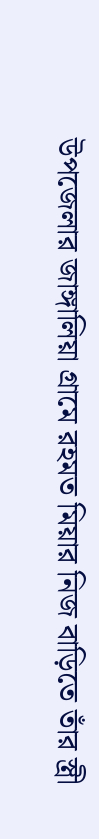উপজেলার জাঙ্গালিয়া গ্রামে রহমত মিয়ার নিজ বাড়িতে তাঁর স্ত্রী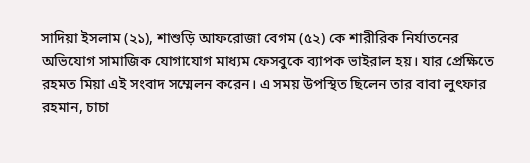সাদিয়া ইসলাম (২১), শাশুড়ি আফরোজা বেগম (৫২) কে শারীরিক নির্যাতনের অভিযোগ সামাজিক যোগাযোগ মাধ্যম ফেসবুকে ব্যাপক ভাইরাল হয়। যার প্রেক্ষিতে রহমত মিয়া এই সংবাদ সম্মেলন করেন। এ সময় উপস্থিত ছিলেন তার বাবা লুৎফার রহমান, চাচা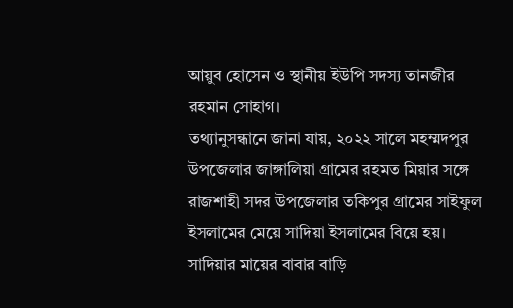আয়ুব হোসেন ও স্থানীয় ইউপি সদস্য তানজীর রহমান সোহাগ।
তথ্যানুসন্ধানে জানা যায়, ২০২২ সালে মহম্মদপুর উপজেলার জাঙ্গালিয়া গ্রামের রহমত মিয়ার সঙ্গে রাজশাহী সদর উপজেলার তকিপুর গ্রামের সাইফুল ইসলামের মেয়ে সাদিয়া ইসলামের বিয়ে হয়। সাদিয়ার মায়ের বাবার বাড়ি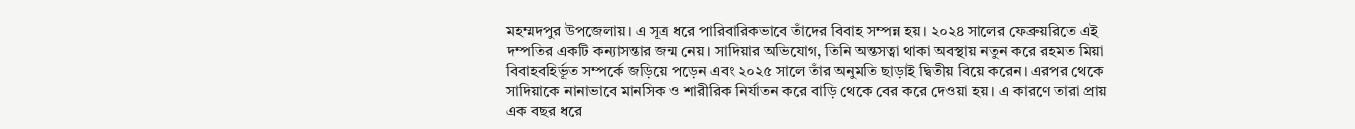মহম্মদপুর উপজেলায়। এ সূত্র ধরে পারিবারিকভাবে তাঁদের বিবাহ সম্পন্ন হয়। ২০২৪ সালের ফেব্রুয়রিতে এই দম্পতির একটি কন্যাসন্তার জন্ম নেয়। সাদিয়ার অভিযোগ, তিনি অন্তসত্বা থাকা অবস্থায় নতুন করে রহমত মিয়া বিবাহবহির্ভূত সম্পর্কে জড়িয়ে পড়েন এবং ২০২৫ সালে তাঁর অনুমতি ছাড়াই দ্বিতীয় বিয়ে করেন। এরপর থেকে সাদিয়াকে নানাভাবে মানসিক ও শারীরিক নির্যাতন করে বাড়ি থেকে বের করে দেওয়া হয়। এ কারণে তারা প্রায় এক বছর ধরে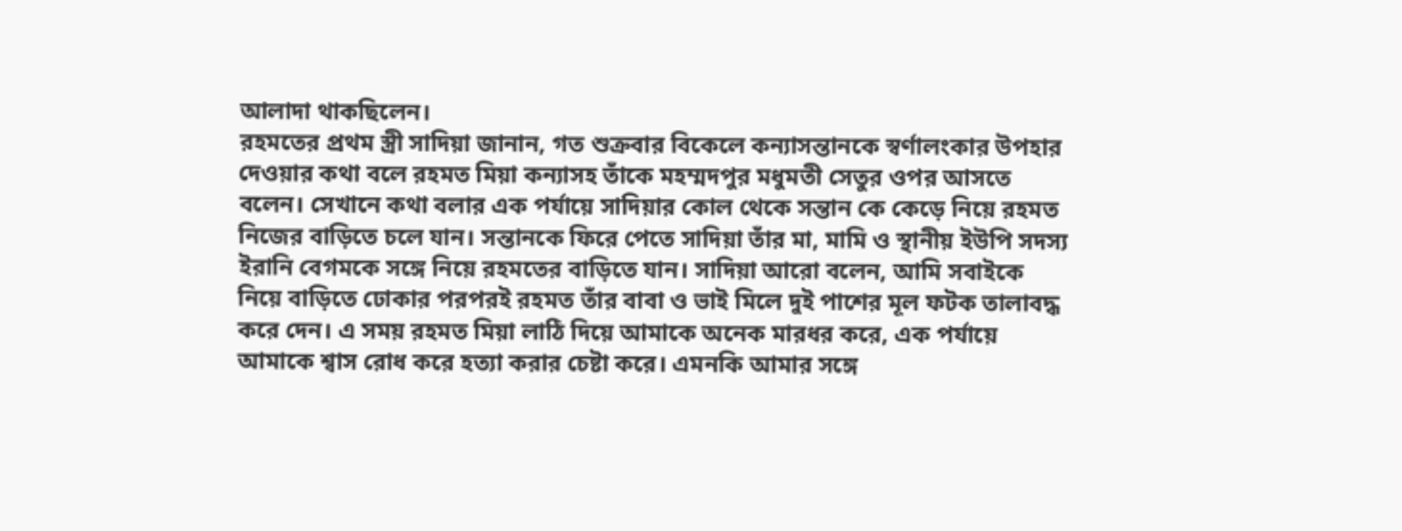আলাদা থাকছিলেন।
রহমতের প্রথম স্ত্রী সাদিয়া জানান, গত শুক্রবার বিকেলে কন্যাসন্তানকে স্বর্ণালংকার উপহার দেওয়ার কথা বলে রহমত মিয়া কন্যাসহ তাঁকে মহম্মদপুর মধুমতী সেতুর ওপর আসতে বলেন। সেখানে কথা বলার এক পর্যায়ে সাদিয়ার কোল থেকে সন্তান কে কেড়ে নিয়ে রহমত নিজের বাড়িতে চলে যান। সন্তানকে ফিরে পেতে সাদিয়া তাঁর মা, মামি ও স্থানীয় ইউপি সদস্য ইরানি বেগমকে সঙ্গে নিয়ে রহমতের বাড়িতে যান। সাদিয়া আরো বলেন, আমি সবাইকে নিয়ে বাড়িতে ঢোকার পরপরই রহমত তাঁর বাবা ও ভাই মিলে দুই পাশের মূল ফটক তালাবদ্ধ করে দেন। এ সময় রহমত মিয়া লাঠি দিয়ে আমাকে অনেক মারধর করে, এক পর্যায়ে আমাকে শ্বাস রোধ করে হত্যা করার চেষ্টা করে। এমনকি আমার সঙ্গে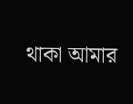থাকা আমার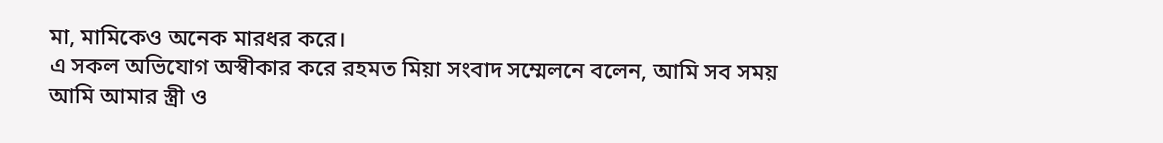মা, মামিকেও অনেক মারধর করে।
এ সকল অভিযোগ অস্বীকার করে রহমত মিয়া সংবাদ সম্মেলনে বলেন, আমি সব সময় আমি আমার স্ত্রী ও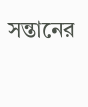সন্তানের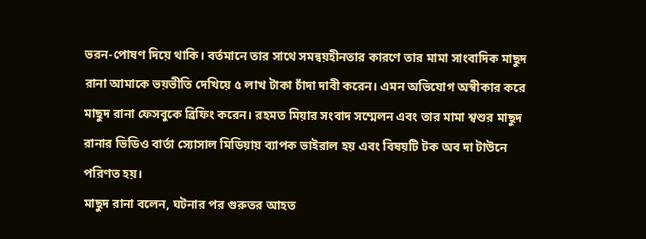ভরন-পোষণ দিয়ে থাকি। বর্তমানে তার সাথে সমন্বয়হীনতার কারণে তার মামা সাংবাদিক মাছুদ রানা আমাকে ভয়ভীতি দেখিয়ে ৫ লাখ টাকা চাঁদা দাবী করেন। এমন অভিযোগ অস্বীকার করে মাছুদ রানা ফেসবুকে ব্রিফিং করেন। রহমত মিয়ার সংবাদ সম্মেলন এবং তার মামা শ্বশুর মাছুদ রানার ভিডিও বার্তা স্যোসাল মিডিয়ায় ব্যাপক ভাইরাল হয় এবং বিষয়টি টক অব দা টাউনে পরিণত হয়।
মাছুদ রানা বলেন, ঘটনার পর গুরুতর আহত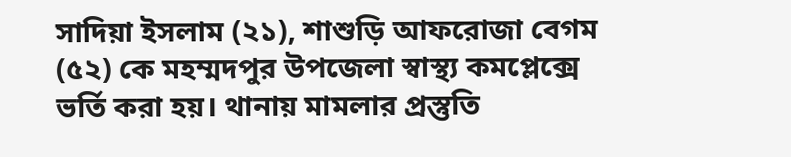সাদিয়া ইসলাম (২১), শাশুড়ি আফরোজা বেগম (৫২) কে মহম্মদপুর উপজেলা স্বাস্থ্য কমপ্লেক্সে ভর্তি করা হয়। থানায় মামলার প্রস্তুতি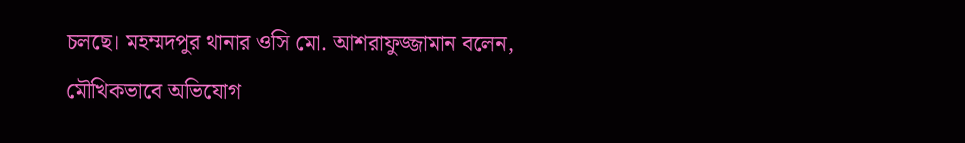চলছে। মহম্মদপুর থানার ওসি মো. আশরাফুজ্জামান বলেন, মৌখিকভাবে অভিযোগ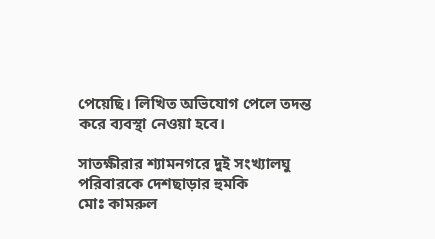পেয়েছি। লিখিত অভিযোগ পেলে তদন্ত করে ব্যবস্থা নেওয়া হবে।

সাতক্ষীরার শ্যামনগরে দুই সংখ্যালঘু পরিবারকে দেশছাড়ার হুমকি
মোঃ কামরুল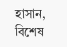হাসান, বিশেষ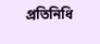প্রতিনিধি